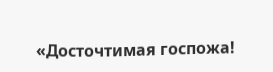«Досточтимая госпожа!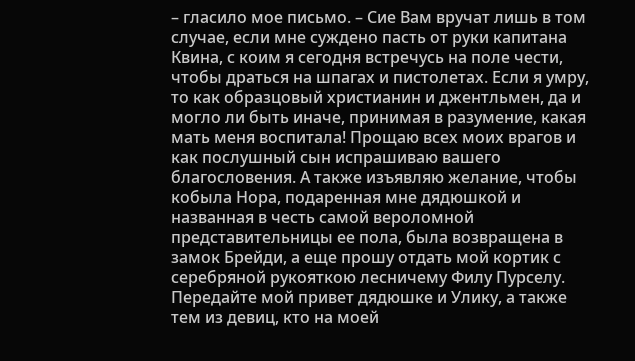– гласило мое письмо. – Сие Вам вручат лишь в том случае, если мне суждено пасть от руки капитана Квина, с коим я сегодня встречусь на поле чести, чтобы драться на шпагах и пистолетах. Если я умру, то как образцовый христианин и джентльмен, да и могло ли быть иначе, принимая в разумение, какая мать меня воспитала! Прощаю всех моих врагов и как послушный сын испрашиваю вашего благословения. А также изъявляю желание, чтобы кобыла Нора, подаренная мне дядюшкой и названная в честь самой вероломной представительницы ее пола, была возвращена в замок Брейди, а еще прошу отдать мой кортик с серебряной рукояткою лесничему Филу Пурселу. Передайте мой привет дядюшке и Улику, а также тем из девиц, кто на моей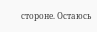стороне. Остаюсь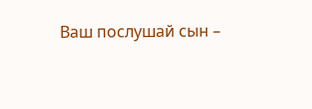Ваш послушай сын –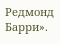Редмонд Барри».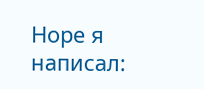Норе я написал: